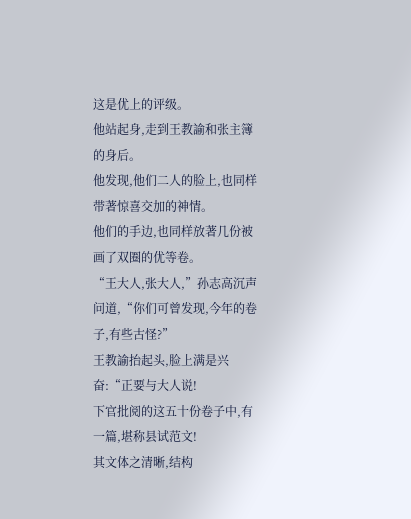这是优上的评级。
他站起身,走到王教諭和张主簿的身后。
他发现,他们二人的脸上,也同样带著惊喜交加的神情。
他们的手边,也同样放著几份被画了双圈的优等卷。
“王大人,张大人,”孙志高沉声问道,“你们可曾发现,今年的卷子,有些古怪?”
王教諭抬起头,脸上满是兴奋:“正要与大人说!
下官批阅的这五十份卷子中,有一篇,堪称县试范文!
其文体之清晰,结构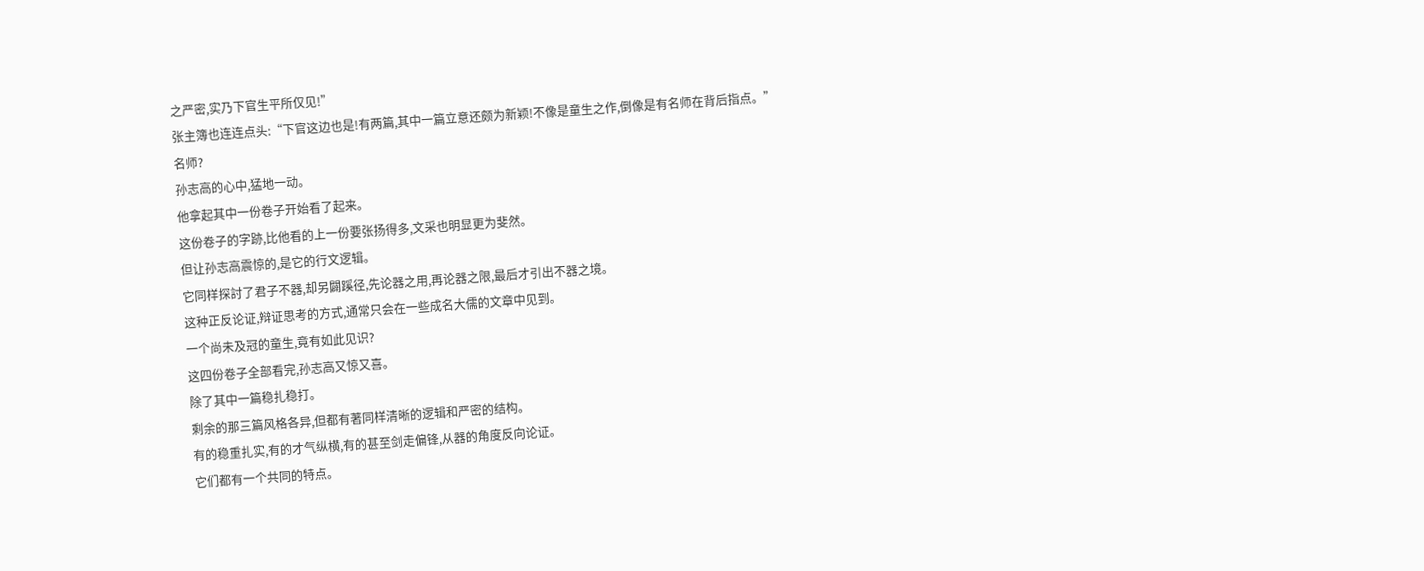之严密,实乃下官生平所仅见!”
张主簿也连连点头:“下官这边也是!有两篇,其中一篇立意还颇为新颖!不像是童生之作,倒像是有名师在背后指点。”
名师?
孙志高的心中,猛地一动。
他拿起其中一份卷子开始看了起来。
这份卷子的字跡,比他看的上一份要张扬得多,文采也明显更为斐然。
但让孙志高震惊的,是它的行文逻辑。
它同样探討了君子不器,却另闢蹊径,先论器之用,再论器之限,最后才引出不器之境。
这种正反论证,辩证思考的方式,通常只会在一些成名大儒的文章中见到。
一个尚未及冠的童生,竟有如此见识?
这四份卷子全部看完,孙志高又惊又喜。
除了其中一篇稳扎稳打。
剩余的那三篇风格各异,但都有著同样清晰的逻辑和严密的结构。
有的稳重扎实,有的才气纵横,有的甚至剑走偏锋,从器的角度反向论证。
它们都有一个共同的特点。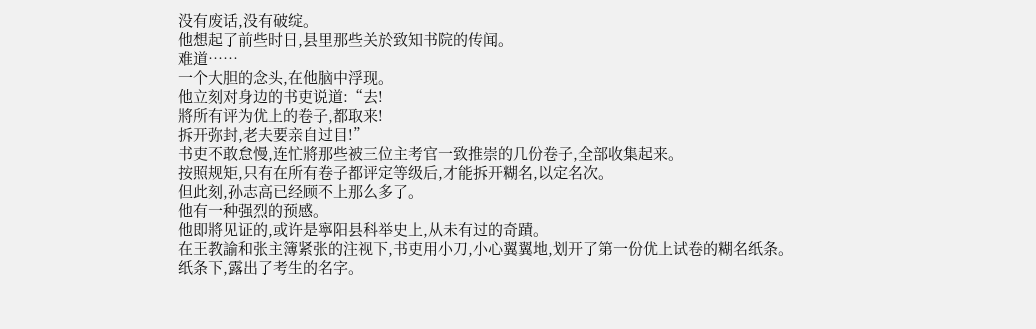没有废话,没有破绽。
他想起了前些时日,县里那些关於致知书院的传闻。
难道……
一个大胆的念头,在他脑中浮现。
他立刻对身边的书吏说道:“去!
將所有评为优上的卷子,都取来!
拆开弥封,老夫要亲自过目!”
书吏不敢怠慢,连忙將那些被三位主考官一致推崇的几份卷子,全部收集起来。
按照规矩,只有在所有卷子都评定等级后,才能拆开糊名,以定名次。
但此刻,孙志高已经顾不上那么多了。
他有一种强烈的预感。
他即將见证的,或许是寧阳县科举史上,从未有过的奇蹟。
在王教諭和张主簿紧张的注视下,书吏用小刀,小心翼翼地,划开了第一份优上试卷的糊名纸条。
纸条下,露出了考生的名字。